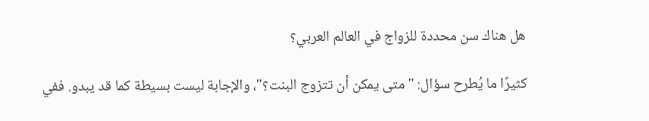هل هناك سن محددة للزواج في العالم العربي؟

كثيرًا ما يُطرح سؤال: "متى يمكن أن تتزوج البنت؟"، والإجابة ليست بسيطة كما قد يبدو. ففي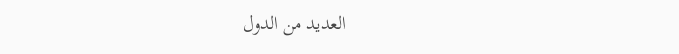العديد من الدول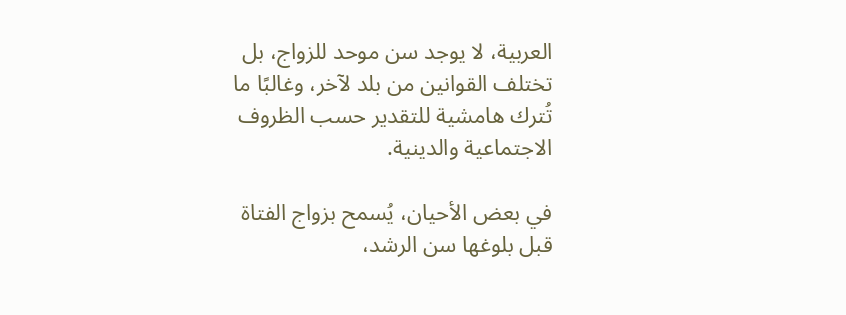العربية، لا يوجد سن موحد للزواج، بل تختلف القوانين من بلد لآخر، وغالبًا ما تُترك هامشية للتقدير حسب الظروف الاجتماعية والدينية.

في بعض الأحيان، يُسمح بزواج الفتاة قبل بلوغها سن الرشد،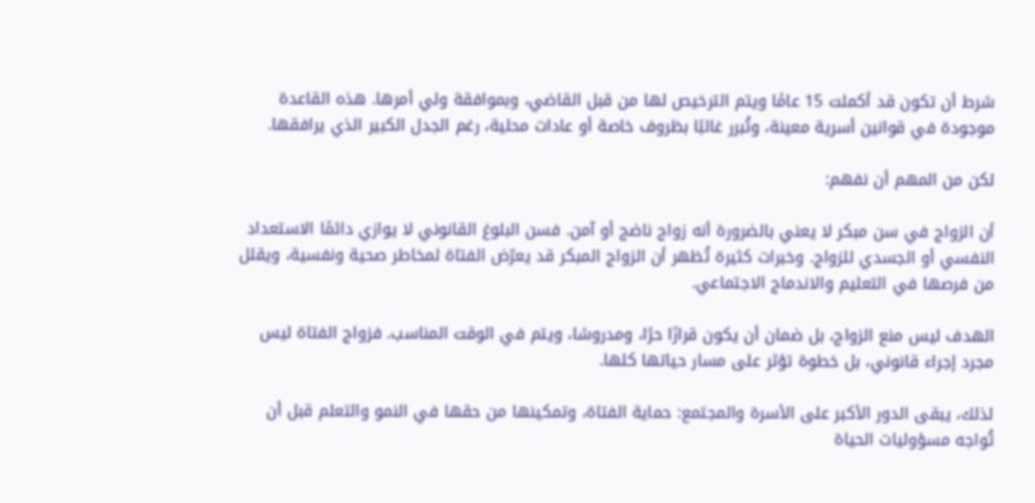شرط أن تكون قد أكملت 15 عامًا ويتم الترخيص لها من قبل القاضي، وبموافقة ولي أمرها. هذه القاعدة موجودة في قوانين أسرية معينة، وتُبرر غالبًا بظروف خاصة أو عادات محلية، رغم الجدل الكبير الذي يرافقها.

لكن من المهم أن نفهم:

أن الزواج في سن مبكر لا يعني بالضرورة أنه زواج ناضج أو آمن. فسن البلوغ القانوني لا يوازي دائمًا الاستعداد النفسي أو الجسدي للزواج. وخبرات كثيرة تُظهر أن الزواج المبكر قد يعرّض الفتاة لمخاطر صحية ونفسية، ويقلل من فرصها في التعليم والاندماج الاجتماعي.

الهدف ليس منع الزواج، بل ضمان أن يكون قرارًا حرًا، ومدروسًا، ويتم في الوقت المناسب. فزواج الفتاة ليس مجرد إجراء قانوني، بل خطوة تؤثر على مسار حياتها كلها.

لذلك، يبقى الدور الأكبر على الأسرة والمجتمع: حماية الفتاة، وتمكينها من حقها في النمو والتعلم قبل أن تُواجه مسؤوليات الحياة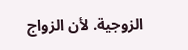الزوجية. لأن الزواج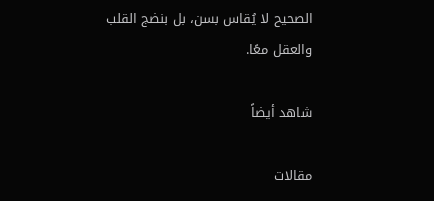الصحيح لا يُقاس بسن، بل بنضج القلب والعقل معًا.

شاهد أيضاً

مقالات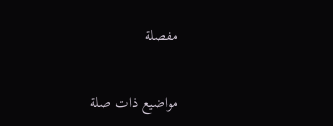مفصلة

مواضيع ذات صلة